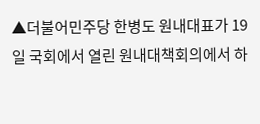▲더불어민주당 한병도 원내대표가 19일 국회에서 열린 원내대책회의에서 하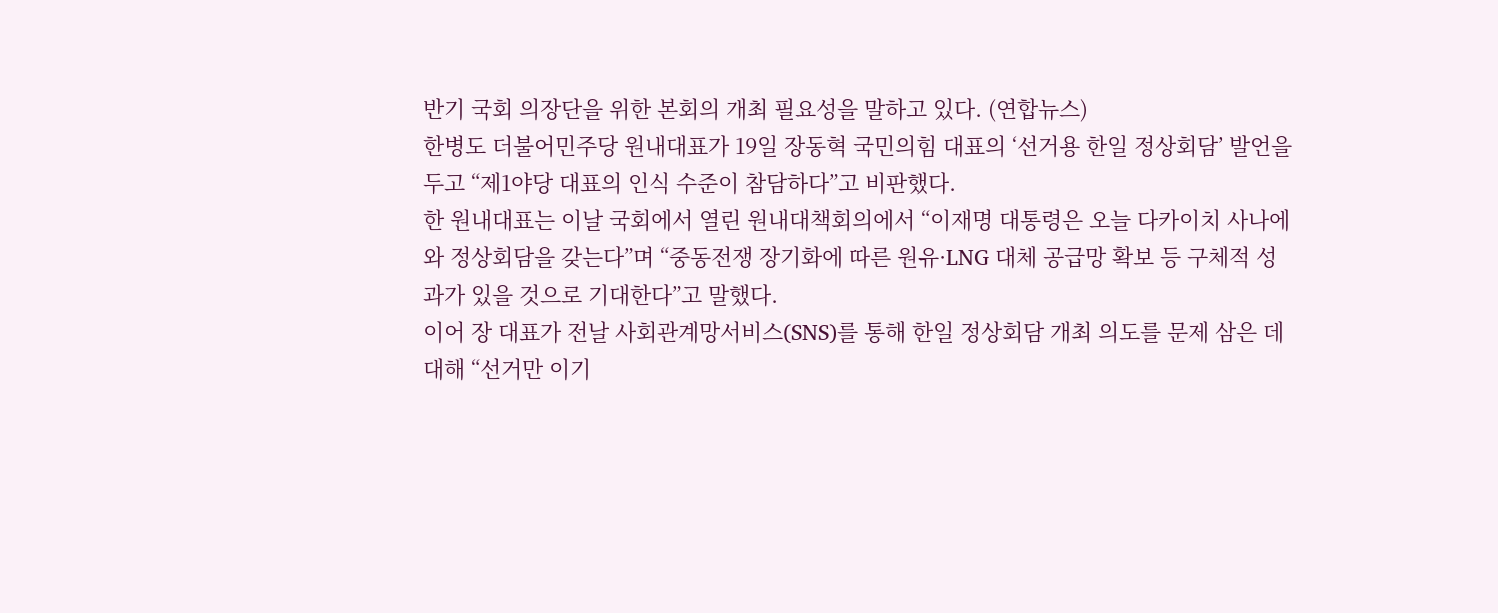반기 국회 의장단을 위한 본회의 개최 필요성을 말하고 있다. (연합뉴스)
한병도 더불어민주당 원내대표가 19일 장동혁 국민의힘 대표의 ‘선거용 한일 정상회담’ 발언을 두고 “제1야당 대표의 인식 수준이 참담하다”고 비판했다.
한 원내대표는 이날 국회에서 열린 원내대책회의에서 “이재명 대통령은 오늘 다카이치 사나에와 정상회담을 갖는다”며 “중동전쟁 장기화에 따른 원유·LNG 대체 공급망 확보 등 구체적 성과가 있을 것으로 기대한다”고 말했다.
이어 장 대표가 전날 사회관계망서비스(SNS)를 통해 한일 정상회담 개최 의도를 문제 삼은 데 대해 “선거만 이기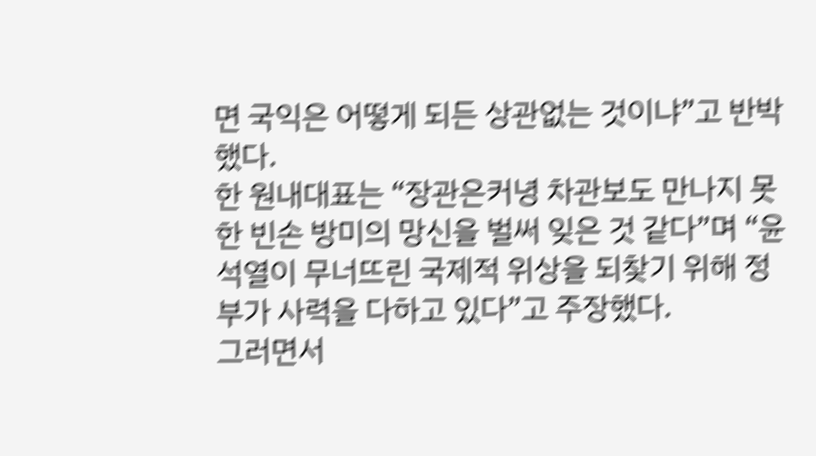면 국익은 어떻게 되든 상관없는 것이냐”고 반박했다.
한 원내대표는 “장관은커녕 차관보도 만나지 못한 빈손 방미의 망신을 벌써 잊은 것 같다”며 “윤석열이 무너뜨린 국제적 위상을 되찾기 위해 정부가 사력을 다하고 있다”고 주장했다.
그러면서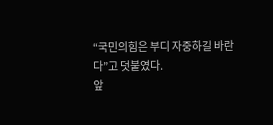“국민의힘은 부디 자중하길 바란다”고 덧붙였다.
앞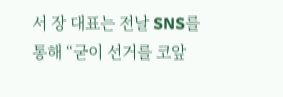서 장 대표는 전날 SNS를 통해 “굳이 선거를 코앞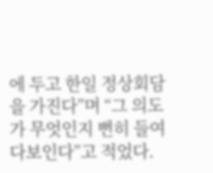에 두고 한일 정상회담을 가진다”며 “그 의도가 무엇인지 뻔히 들여다보인다”고 적었다.